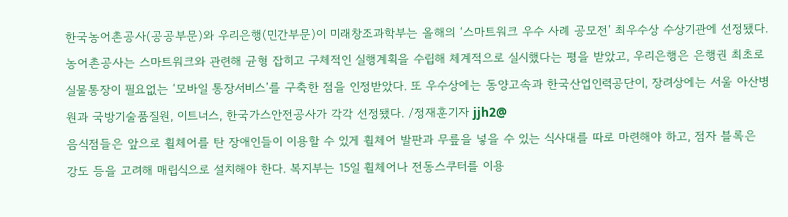한국농어촌공사(공공부문)와 우리은행(민간부문)이 미래창조과학부는 올해의 ‘스마트워크 우수 사례 공모전’ 최우수상 수상기관에 선정됐다. 농어촌공사는 스마트워크와 관련해 균형 잡히고 구체적인 실행계획을 수립해 체계적으로 실시했다는 평을 받았고, 우리은행은 은행권 최초로 실물통장이 필요없는 ‘모바일 통장서비스’를 구축한 점을 인정받았다. 또 우수상에는 동양고속과 한국산업인력공단이, 장려상에는 서울 아산병원과 국방기술품질원, 이트너스, 한국가스안전공사가 각각 선정됐다. /정재훈기자 jjh2@
음식점들은 앞으로 휠체어를 탄 장애인들이 이용할 수 있게 휠체어 발판과 무릎을 넣을 수 있는 식사대를 따로 마련해야 하고, 점자 블록은 강도 등을 고려해 매립식으로 설치해야 한다. 복지부는 15일 휠체어나 전동스쿠터를 이용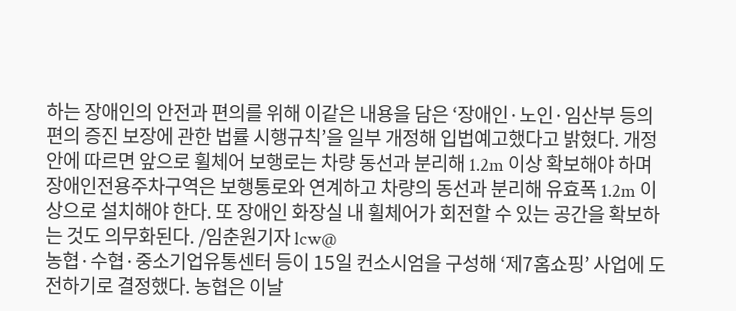하는 장애인의 안전과 편의를 위해 이같은 내용을 담은 ‘장애인·노인·임산부 등의 편의 증진 보장에 관한 법률 시행규칙’을 일부 개정해 입법예고했다고 밝혔다. 개정안에 따르면 앞으로 휠체어 보행로는 차량 동선과 분리해 1.2m 이상 확보해야 하며 장애인전용주차구역은 보행통로와 연계하고 차량의 동선과 분리해 유효폭 1.2m 이상으로 설치해야 한다. 또 장애인 화장실 내 휠체어가 회전할 수 있는 공간을 확보하는 것도 의무화된다. /임춘원기자 lcw@
농협·수협·중소기업유통센터 등이 15일 컨소시엄을 구성해 ‘제7홈쇼핑’ 사업에 도전하기로 결정했다. 농협은 이날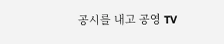공시를 내고 공영 TV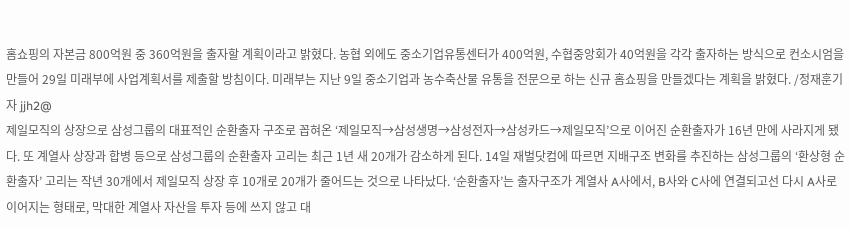홈쇼핑의 자본금 800억원 중 360억원을 출자할 계획이라고 밝혔다. 농협 외에도 중소기업유통센터가 400억원, 수협중앙회가 40억원을 각각 출자하는 방식으로 컨소시엄을 만들어 29일 미래부에 사업계획서를 제출할 방침이다. 미래부는 지난 9일 중소기업과 농수축산물 유통을 전문으로 하는 신규 홈쇼핑을 만들겠다는 계획을 밝혔다. /정재훈기자 jjh2@
제일모직의 상장으로 삼성그룹의 대표적인 순환출자 구조로 꼽혀온 ‘제일모직→삼성생명→삼성전자→삼성카드→제일모직’으로 이어진 순환출자가 16년 만에 사라지게 됐다. 또 계열사 상장과 합병 등으로 삼성그룹의 순환출자 고리는 최근 1년 새 20개가 감소하게 된다. 14일 재벌닷컴에 따르면 지배구조 변화를 추진하는 삼성그룹의 ‘환상형 순환출자’ 고리는 작년 30개에서 제일모직 상장 후 10개로 20개가 줄어드는 것으로 나타났다. ‘순환출자’는 출자구조가 계열사 A사에서, B사와 C사에 연결되고선 다시 A사로 이어지는 형태로, 막대한 계열사 자산을 투자 등에 쓰지 않고 대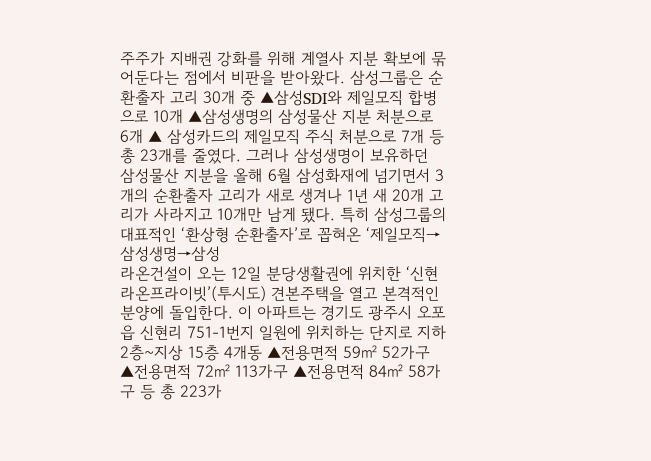주주가 지배권 강화를 위해 계열사 지분 확보에 묶어둔다는 점에서 비판을 받아왔다. 삼성그룹은 순환출자 고리 30개 중 ▲삼성SDI와 제일모직 합병으로 10개 ▲삼성생명의 삼성물산 지분 처분으로 6개 ▲ 삼성카드의 제일모직 주식 처분으로 7개 등 총 23개를 줄였다. 그러나 삼성생명이 보유하던 삼성물산 지분을 올해 6월 삼성화재에 넘기면서 3개의 순환출자 고리가 새로 생겨나 1년 새 20개 고리가 사라지고 10개만 남게 됐다. 특히 삼성그룹의 대표적인 ‘환상형 순환출자’로 꼽혀온 ‘제일모직→삼성생명→삼성
라온건설이 오는 12일 분당생활권에 위치한 ‘신현 라온프라이빗’(투시도) 견본주택을 열고 본격적인 분양에 돌입한다. 이 아파트는 경기도 광주시 오포읍 신현리 751-1번지 일원에 위치하는 단지로 지하 2층~지상 15층 4개동 ▲전용면적 59㎡ 52가구 ▲전용면적 72㎡ 113가구 ▲전용면적 84㎡ 58가구 등 총 223가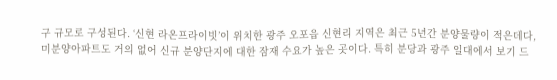구 규모로 구성된다. ‘신현 라온프라이빗’이 위치한 광주 오포읍 신현리 지역은 최근 5년간 분양물량이 적은데다, 미분양아파트도 거의 없어 신규 분양단지에 대한 잠재 수요가 높은 곳이다. 특히 분당과 광주 일대에서 보기 드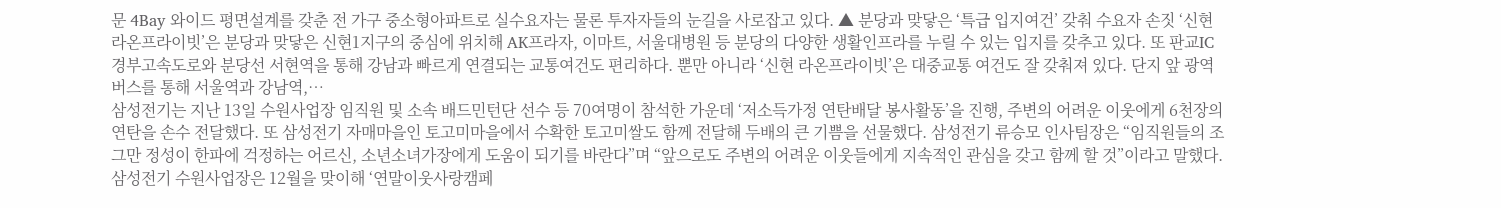문 4Bay 와이드 평면설계를 갖춘 전 가구 중소형아파트로 실수요자는 물론 투자자들의 눈길을 사로잡고 있다. ▲ 분당과 맞닿은 ‘특급 입지여건’ 갖춰 수요자 손짓 ‘신현 라온프라이빗’은 분당과 맞닿은 신현1지구의 중심에 위치해 AK프라자, 이마트, 서울대병원 등 분당의 다양한 생활인프라를 누릴 수 있는 입지를 갖추고 있다. 또 판교IC 경부고속도로와 분당선 서현역을 통해 강남과 빠르게 연결되는 교통여건도 편리하다. 뿐만 아니라 ‘신현 라온프라이빗’은 대중교통 여건도 잘 갖춰져 있다. 단지 앞 광역버스를 통해 서울역과 강남역,…
삼성전기는 지난 13일 수원사업장 임직원 및 소속 배드민턴단 선수 등 70여명이 참석한 가운데 ‘저소득가정 연탄배달 봉사활동’을 진행, 주변의 어려운 이웃에게 6천장의 연탄을 손수 전달했다. 또 삼성전기 자매마을인 토고미마을에서 수확한 토고미쌀도 함께 전달해 두배의 큰 기쁨을 선물했다. 삼성전기 류승모 인사팀장은 “임직원들의 조그만 정성이 한파에 걱정하는 어르신, 소년소녀가장에게 도움이 되기를 바란다”며 “앞으로도 주변의 어려운 이웃들에게 지속적인 관심을 갖고 함께 할 것”이라고 말했다. 삼성전기 수원사업장은 12월을 맞이해 ‘연말이웃사랑캠페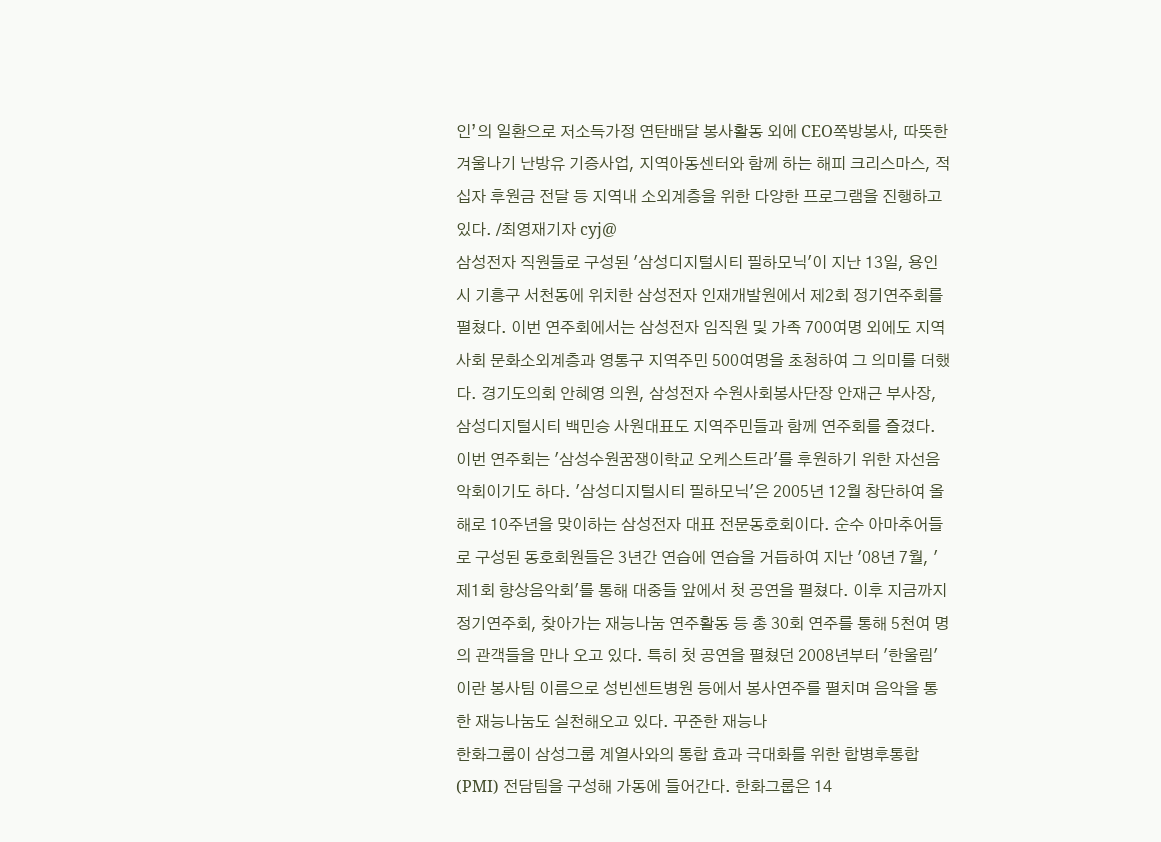인’의 일환으로 저소득가정 연탄배달 봉사활동 외에 CEO쪽방봉사, 따뜻한 겨울나기 난방유 기증사업, 지역아동센터와 함께 하는 해피 크리스마스, 적십자 후원금 전달 등 지역내 소외계층을 위한 다양한 프로그램을 진행하고 있다. /최영재기자 cyj@
삼성전자 직원들로 구성된 '삼성디지털시티 필하모닉'이 지난 13일, 용인시 기흥구 서천동에 위치한 삼성전자 인재개발원에서 제2회 정기연주회를 펼쳤다. 이번 연주회에서는 삼성전자 임직원 및 가족 700여명 외에도 지역사회 문화소외계층과 영통구 지역주민 500여명을 초청하여 그 의미를 더했다. 경기도의회 안혜영 의원, 삼성전자 수원사회봉사단장 안재근 부사장, 삼성디지털시티 백민승 사원대표도 지역주민들과 함께 연주회를 즐겼다. 이번 연주회는 '삼성수원꿈쟁이학교 오케스트라'를 후원하기 위한 자선음악회이기도 하다. '삼성디지털시티 필하모닉'은 2005년 12월 창단하여 올해로 10주년을 맞이하는 삼성전자 대표 전문동호회이다. 순수 아마추어들로 구성된 동호회원들은 3년간 연습에 연습을 거듭하여 지난 '08년 7월, '제1회 향상음악회'를 통해 대중들 앞에서 첫 공연을 펼쳤다. 이후 지금까지 정기연주회, 찾아가는 재능나눔 연주활동 등 총 30회 연주를 통해 5천여 명의 관객들을 만나 오고 있다. 특히 첫 공연을 펼쳤던 2008년부터 '한울림'이란 봉사팀 이름으로 성빈센트병원 등에서 봉사연주를 펼치며 음악을 통한 재능나눔도 실천해오고 있다. 꾸준한 재능나
한화그룹이 삼성그룹 계열사와의 통합 효과 극대화를 위한 합병후통합(PMI) 전담팀을 구성해 가동에 들어간다. 한화그룹은 14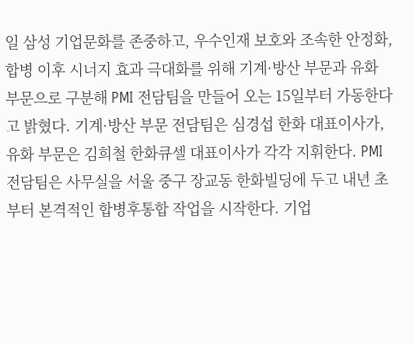일 삼성 기업문화를 존중하고, 우수인재 보호와 조속한 안정화, 합병 이후 시너지 효과 극대화를 위해 기계·방산 부문과 유화 부문으로 구분해 PMI 전담팀을 만들어 오는 15일부터 가동한다고 밝혔다. 기계·방산 부문 전담팀은 심경섭 한화 대표이사가, 유화 부문은 김희철 한화큐셀 대표이사가 각각 지휘한다. PMI 전담팀은 사무실을 서울 중구 장교동 한화빌딩에 두고 내년 초부터 본격적인 합병후통합 작업을 시작한다. 기업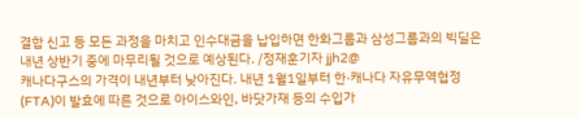결합 신고 등 모든 과정을 마치고 인수대금을 납입하면 한화그룹과 삼성그룹과의 빅딜은 내년 상반기 중에 마무리될 것으로 예상된다. /정재훈기자 jjh2@
캐나다구스의 가격이 내년부터 낮아진다. 내년 1월1일부터 한·캐나다 자유무역협정(FTA)이 발효에 따른 것으로 아이스와인, 바닷가재 등의 수입가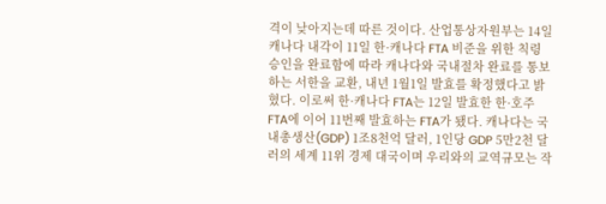격이 낮아지는데 따른 것이다. 산업통상자원부는 14일 캐나다 내각이 11일 한·캐나다 FTA 비준을 위한 칙령 승인을 완료함에 따라 캐나다와 국내절차 완료를 통보하는 서한을 교환, 내년 1월1일 발효를 확정했다고 밝혔다. 이로써 한·캐나다 FTA는 12일 발효한 한·호주 FTA에 이어 11번째 발효하는 FTA가 됐다. 캐나다는 국내총생산(GDP) 1조8천억 달러, 1인당 GDP 5만2천 달러의 세계 11위 경제 대국이며 우리와의 교역규모는 작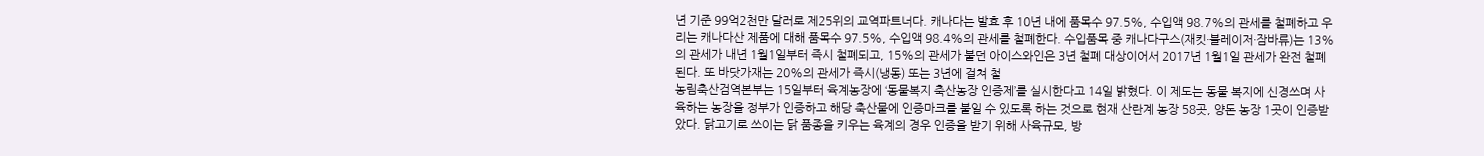년 기준 99억2천만 달러로 제25위의 교역파트너다. 캐나다는 발효 후 10년 내에 품목수 97.5%, 수입액 98.7%의 관세를 철폐하고 우리는 캐나다산 제품에 대해 품목수 97.5%, 수입액 98.4%의 관세를 철폐한다. 수입품목 중 캐나다구스(재킷·블레이저·잠바류)는 13%의 관세가 내년 1월1일부터 즉시 철폐되고, 15%의 관세가 붙던 아이스와인은 3년 철폐 대상이어서 2017년 1월1일 관세가 완전 철폐된다. 또 바닷가재는 20%의 관세가 즉시(냉동) 또는 3년에 걸쳐 철
농림축산검역본부는 15일부터 육계농장에 ‘동물복지 축산농장 인증제’를 실시한다고 14일 밝혔다. 이 제도는 동물 복지에 신경쓰며 사육하는 농장을 정부가 인증하고 해당 축산물에 인증마크를 붙일 수 있도록 하는 것으로 현재 산란계 농장 58곳, 양돈 농장 1곳이 인증받았다. 닭고기로 쓰이는 닭 품종을 키우는 육계의 경우 인증을 받기 위해 사육규모, 방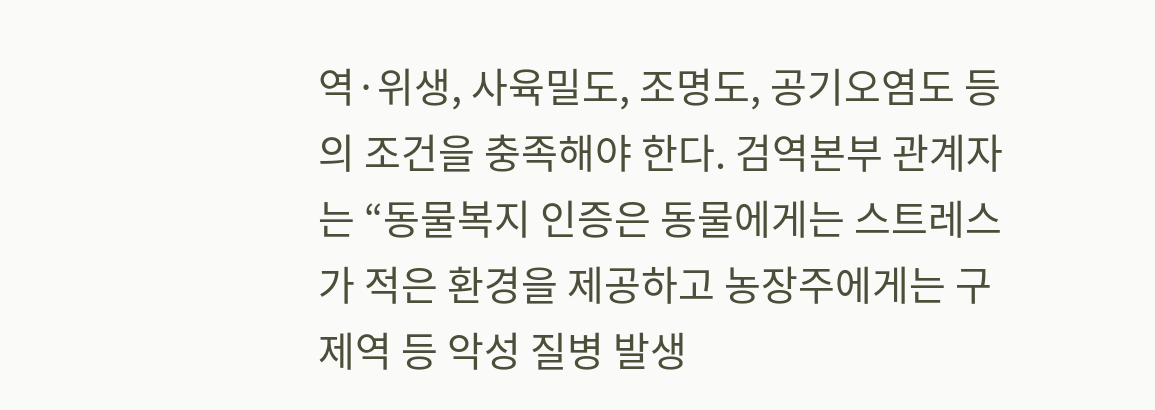역·위생, 사육밀도, 조명도, 공기오염도 등의 조건을 충족해야 한다. 검역본부 관계자는 “동물복지 인증은 동물에게는 스트레스가 적은 환경을 제공하고 농장주에게는 구제역 등 악성 질병 발생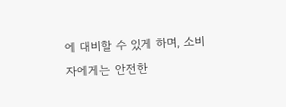에 대비할 수 있게 하며, 소비자에게는 안전한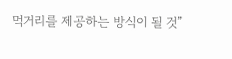먹거리를 제공하는 방식이 될 것”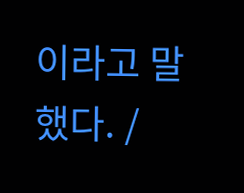이라고 말했다. /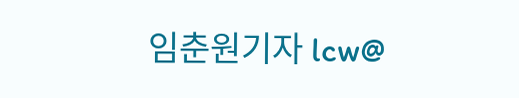임춘원기자 lcw@